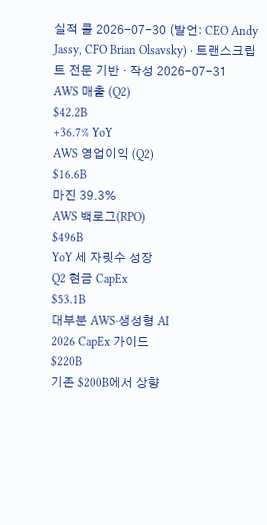실적 콜 2026-07-30 (발언: CEO Andy Jassy, CFO Brian Olsavsky) · 트랜스크립트 전문 기반 · 작성 2026-07-31
AWS 매출 (Q2)
$42.2B
+36.7% YoY
AWS 영업이익 (Q2)
$16.6B
마진 39.3%
AWS 백로그(RPO)
$496B
YoY 세 자릿수 성장
Q2 현금 CapEx
$53.1B
대부분 AWS·생성형 AI
2026 CapEx 가이드
$220B
기존 $200B에서 상향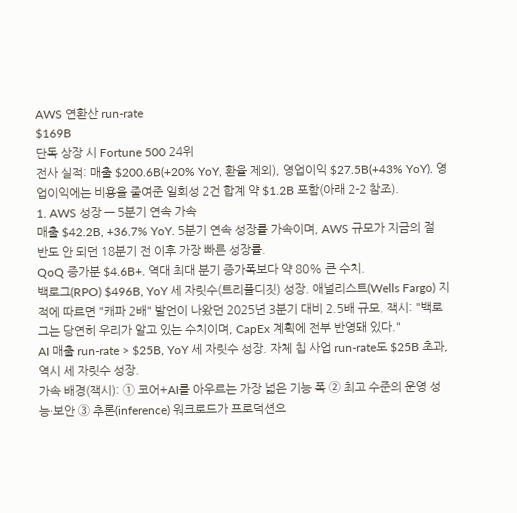AWS 연환산 run-rate
$169B
단독 상장 시 Fortune 500 24위
전사 실적: 매출 $200.6B(+20% YoY, 환율 제외), 영업이익 $27.5B(+43% YoY). 영업이익에는 비용을 줄여준 일회성 2건 합계 약 $1.2B 포함(아래 2-2 참조).
1. AWS 성장 — 5분기 연속 가속
매출 $42.2B, +36.7% YoY. 5분기 연속 성장률 가속이며, AWS 규모가 지금의 절반도 안 되던 18분기 전 이후 가장 빠른 성장률.
QoQ 증가분 $4.6B+. 역대 최대 분기 증가폭보다 약 80% 큰 수치.
백로그(RPO) $496B, YoY 세 자릿수(트리플디짓) 성장. 애널리스트(Wells Fargo) 지적에 따르면 "캐파 2배" 발언이 나왔던 2025년 3분기 대비 2.5배 규모. 잭시: "백로그는 당연히 우리가 알고 있는 수치이며, CapEx 계획에 전부 반영돼 있다."
AI 매출 run-rate > $25B, YoY 세 자릿수 성장. 자체 칩 사업 run-rate도 $25B 초과, 역시 세 자릿수 성장.
가속 배경(잭시): ① 코어+AI를 아우르는 가장 넓은 기능 폭 ② 최고 수준의 운영 성능·보안 ③ 추론(inference) 워크로드가 프로덕션으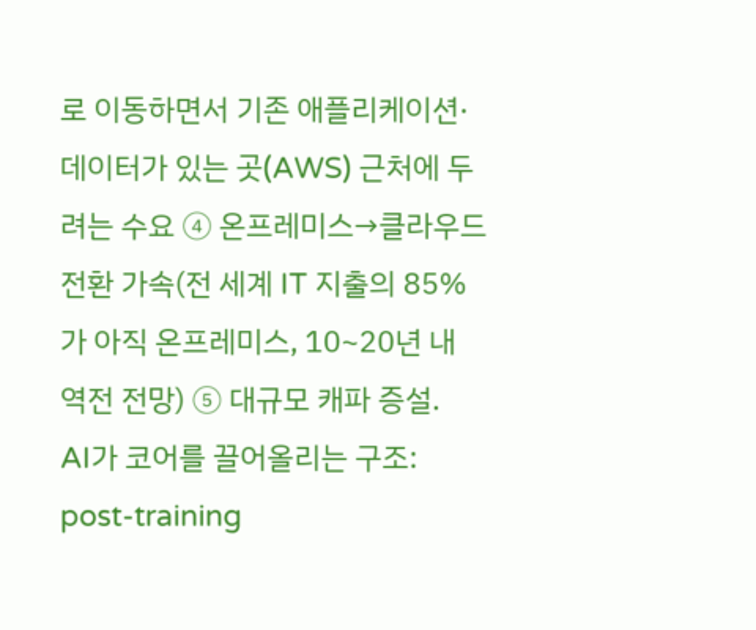로 이동하면서 기존 애플리케이션·데이터가 있는 곳(AWS) 근처에 두려는 수요 ④ 온프레미스→클라우드 전환 가속(전 세계 IT 지출의 85%가 아직 온프레미스, 10~20년 내 역전 전망) ⑤ 대규모 캐파 증설.
AI가 코어를 끌어올리는 구조: post-training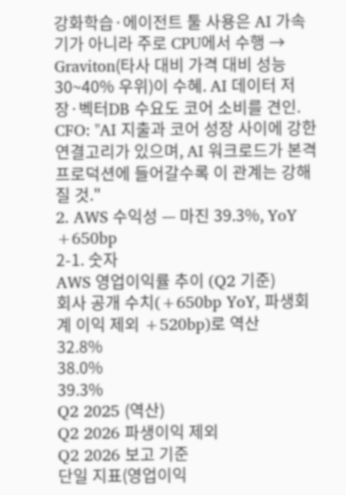강화학습·에이전트 툴 사용은 AI 가속기가 아니라 주로 CPU에서 수행 → Graviton(타사 대비 가격 대비 성능 30~40% 우위)이 수혜. AI 데이터 저장·벡터DB 수요도 코어 소비를 견인. CFO: "AI 지출과 코어 성장 사이에 강한 연결고리가 있으며, AI 워크로드가 본격 프로덕션에 들어갈수록 이 관계는 강해질 것."
2. AWS 수익성 — 마진 39.3%, YoY +650bp
2-1. 숫자
AWS 영업이익률 추이 (Q2 기준)
회사 공개 수치(+650bp YoY, 파생회계 이익 제외 +520bp)로 역산
32.8%
38.0%
39.3%
Q2 2025 (역산)
Q2 2026 파생이익 제외
Q2 2026 보고 기준
단일 지표(영업이익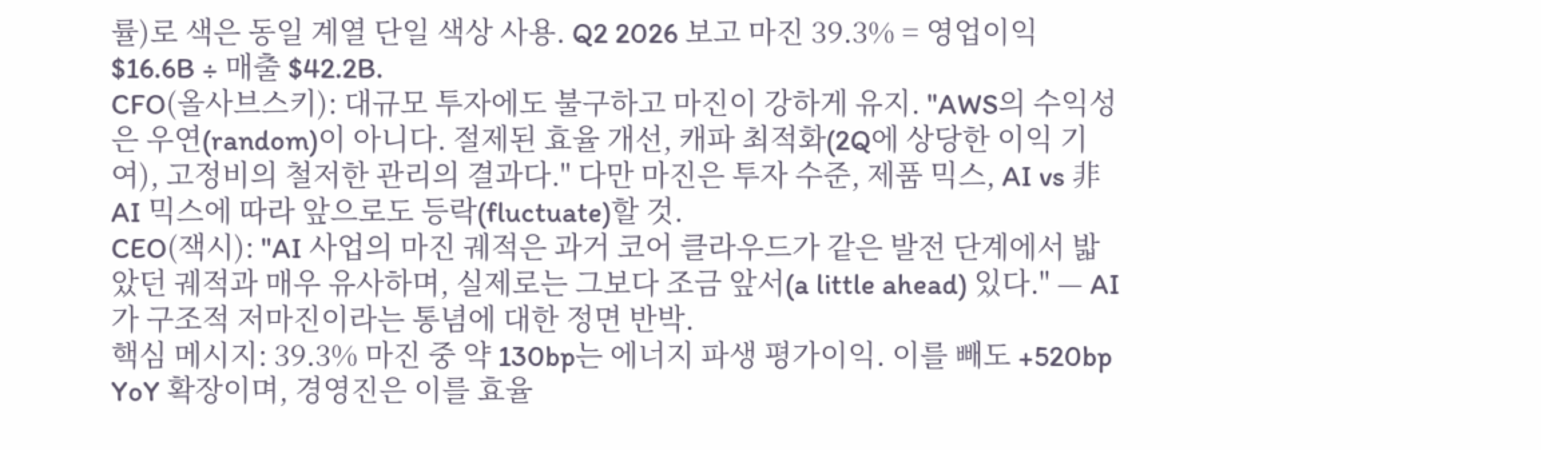률)로 색은 동일 계열 단일 색상 사용. Q2 2026 보고 마진 39.3% = 영업이익 $16.6B ÷ 매출 $42.2B.
CFO(올사브스키): 대규모 투자에도 불구하고 마진이 강하게 유지. "AWS의 수익성은 우연(random)이 아니다. 절제된 효율 개선, 캐파 최적화(2Q에 상당한 이익 기여), 고정비의 철저한 관리의 결과다." 다만 마진은 투자 수준, 제품 믹스, AI vs 非AI 믹스에 따라 앞으로도 등락(fluctuate)할 것.
CEO(잭시): "AI 사업의 마진 궤적은 과거 코어 클라우드가 같은 발전 단계에서 밟았던 궤적과 매우 유사하며, 실제로는 그보다 조금 앞서(a little ahead) 있다." — AI가 구조적 저마진이라는 통념에 대한 정면 반박.
핵심 메시지: 39.3% 마진 중 약 130bp는 에너지 파생 평가이익. 이를 빼도 +520bp YoY 확장이며, 경영진은 이를 효율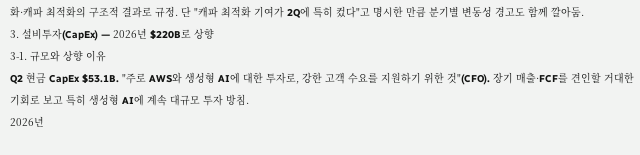화·캐파 최적화의 구조적 결과로 규정. 단 "캐파 최적화 기여가 2Q에 특히 컸다"고 명시한 만큼 분기별 변동성 경고도 함께 깔아둠.
3. 설비투자(CapEx) — 2026년 $220B로 상향
3-1. 규모와 상향 이유
Q2 현금 CapEx $53.1B. "주로 AWS와 생성형 AI에 대한 투자로, 강한 고객 수요를 지원하기 위한 것"(CFO). 장기 매출·FCF를 견인할 거대한 기회로 보고 특히 생성형 AI에 계속 대규모 투자 방침.
2026년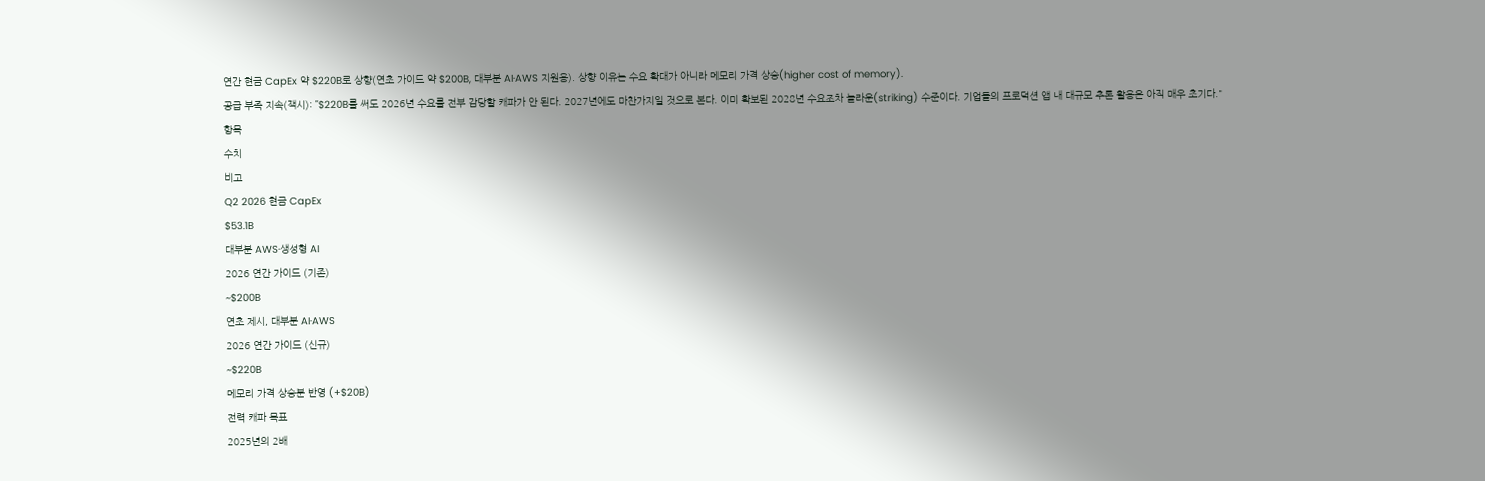연간 현금 CapEx 약 $220B로 상향(연초 가이드 약 $200B, 대부분 AI·AWS 지원용). 상향 이유는 수요 확대가 아니라 메모리 가격 상승(higher cost of memory).
공급 부족 지속(잭시): "$220B를 써도 2026년 수요를 전부 감당할 캐파가 안 된다. 2027년에도 마찬가지일 것으로 본다. 이미 확보된 2028년 수요조차 놀라운(striking) 수준이다. 기업들의 프로덕션 앱 내 대규모 추론 활용은 아직 매우 초기다."
항목
수치
비고
Q2 2026 현금 CapEx
$53.1B
대부분 AWS·생성형 AI
2026 연간 가이드 (기존)
~$200B
연초 제시, 대부분 AI·AWS
2026 연간 가이드 (신규)
~$220B
메모리 가격 상승분 반영 (+$20B)
전력 캐파 목표
2025년의 2배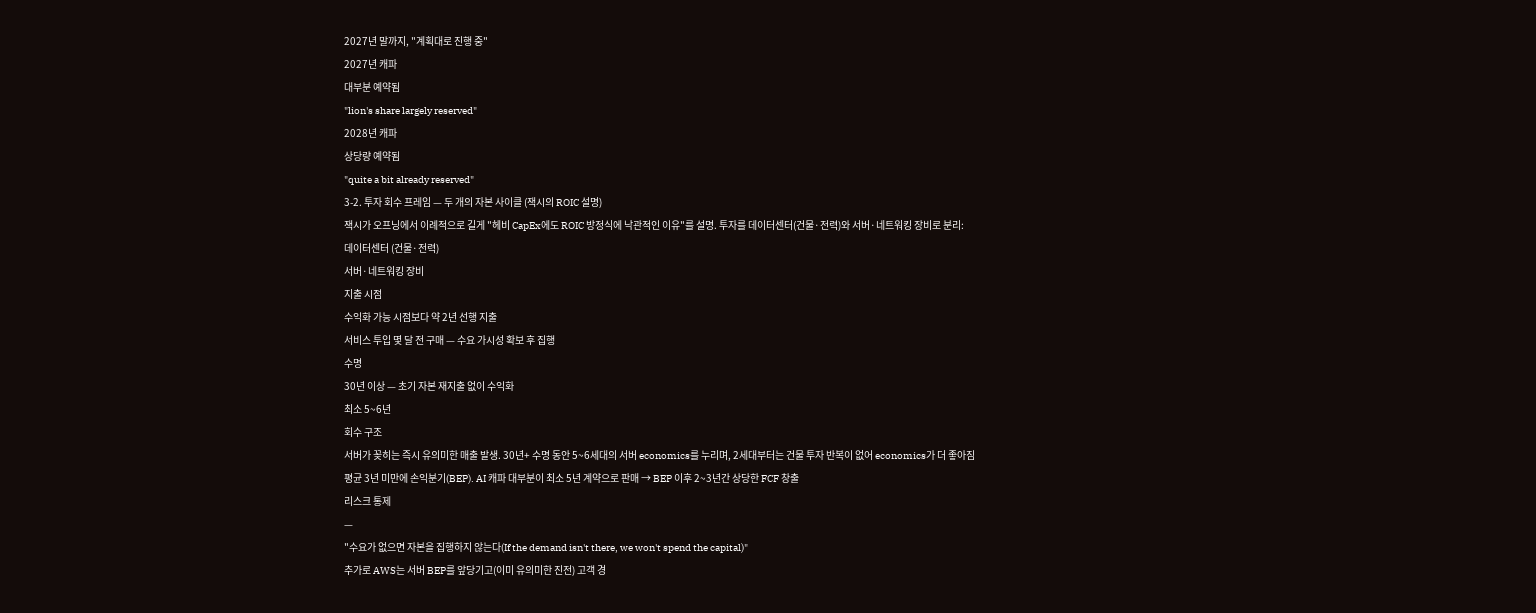2027년 말까지, "계획대로 진행 중"
2027년 캐파
대부분 예약됨
"lion's share largely reserved"
2028년 캐파
상당량 예약됨
"quite a bit already reserved"
3-2. 투자 회수 프레임 — 두 개의 자본 사이클 (잭시의 ROIC 설명)
잭시가 오프닝에서 이례적으로 길게 "헤비 CapEx에도 ROIC 방정식에 낙관적인 이유"를 설명. 투자를 데이터센터(건물·전력)와 서버·네트워킹 장비로 분리:
데이터센터 (건물·전력)
서버·네트워킹 장비
지출 시점
수익화 가능 시점보다 약 2년 선행 지출
서비스 투입 몇 달 전 구매 — 수요 가시성 확보 후 집행
수명
30년 이상 — 초기 자본 재지출 없이 수익화
최소 5~6년
회수 구조
서버가 꽂히는 즉시 유의미한 매출 발생. 30년+ 수명 동안 5~6세대의 서버 economics를 누리며, 2세대부터는 건물 투자 반복이 없어 economics가 더 좋아짐
평균 3년 미만에 손익분기(BEP). AI 캐파 대부분이 최소 5년 계약으로 판매 → BEP 이후 2~3년간 상당한 FCF 창출
리스크 통제
—
"수요가 없으면 자본을 집행하지 않는다(If the demand isn't there, we won't spend the capital)"
추가로 AWS는 서버 BEP를 앞당기고(이미 유의미한 진전) 고객 경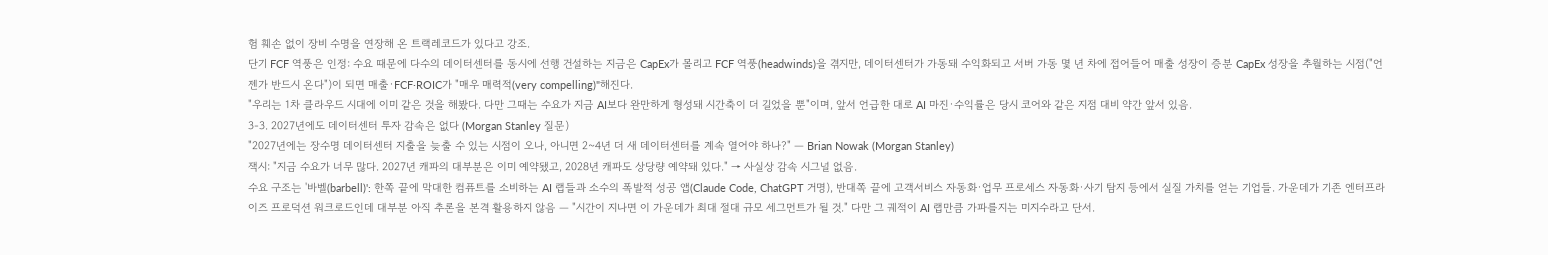험 훼손 없이 장비 수명을 연장해 온 트랙레코드가 있다고 강조.
단기 FCF 역풍은 인정: 수요 때문에 다수의 데이터센터를 동시에 선행 건설하는 지금은 CapEx가 몰리고 FCF 역풍(headwinds)을 겪지만, 데이터센터가 가동돼 수익화되고 서버 가동 몇 년 차에 접어들어 매출 성장이 증분 CapEx 성장을 추월하는 시점("언젠가 반드시 온다")이 되면 매출·FCF·ROIC가 "매우 매력적(very compelling)"해진다.
"우리는 1차 클라우드 시대에 이미 같은 것을 해봤다. 다만 그때는 수요가 지금 AI보다 완만하게 형성돼 시간축이 더 길었을 뿐"이며, 앞서 언급한 대로 AI 마진·수익률은 당시 코어와 같은 지점 대비 약간 앞서 있음.
3-3. 2027년에도 데이터센터 투자 감속은 없다 (Morgan Stanley 질문)
"2027년에는 장수명 데이터센터 지출을 늦출 수 있는 시점이 오나, 아니면 2~4년 더 새 데이터센터를 계속 열어야 하나?" — Brian Nowak (Morgan Stanley)
잭시: "지금 수요가 너무 많다. 2027년 캐파의 대부분은 이미 예약됐고, 2028년 캐파도 상당량 예약돼 있다." → 사실상 감속 시그널 없음.
수요 구조는 '바벨(barbell)': 한쪽 끝에 막대한 컴퓨트를 소비하는 AI 랩들과 소수의 폭발적 성공 앱(Claude Code, ChatGPT 거명), 반대쪽 끝에 고객서비스 자동화·업무 프로세스 자동화·사기 탐지 등에서 실질 가치를 얻는 기업들. 가운데가 기존 엔터프라이즈 프로덕션 워크로드인데 대부분 아직 추론을 본격 활용하지 않음 — "시간이 지나면 이 가운데가 최대 절대 규모 세그먼트가 될 것." 다만 그 궤적이 AI 랩만큼 가파를지는 미지수라고 단서.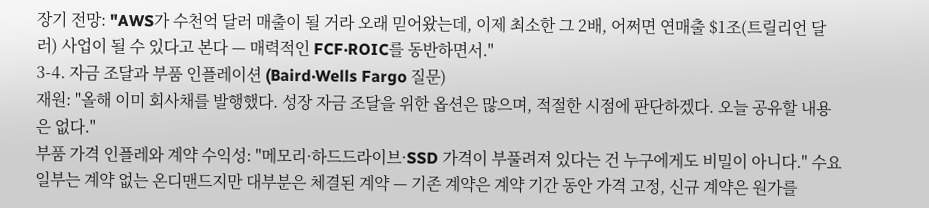장기 전망: "AWS가 수천억 달러 매출이 될 거라 오래 믿어왔는데, 이제 최소한 그 2배, 어쩌면 연매출 $1조(트릴리언 달러) 사업이 될 수 있다고 본다 — 매력적인 FCF·ROIC를 동반하면서."
3-4. 자금 조달과 부품 인플레이션 (Baird·Wells Fargo 질문)
재원: "올해 이미 회사채를 발행했다. 성장 자금 조달을 위한 옵션은 많으며, 적절한 시점에 판단하겠다. 오늘 공유할 내용은 없다."
부품 가격 인플레와 계약 수익성: "메모리·하드드라이브·SSD 가격이 부풀려져 있다는 건 누구에게도 비밀이 아니다." 수요 일부는 계약 없는 온디맨드지만 대부분은 체결된 계약 — 기존 계약은 계약 기간 동안 가격 고정, 신규 계약은 원가를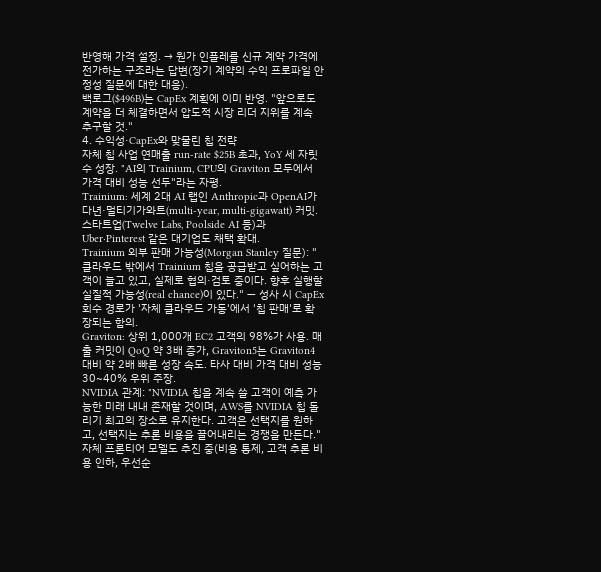반영해 가격 설정. → 원가 인플레를 신규 계약 가격에 전가하는 구조라는 답변(장기 계약의 수익 프로파일 안정성 질문에 대한 대응).
백로그($496B)는 CapEx 계획에 이미 반영. "앞으로도 계약을 더 체결하면서 압도적 시장 리더 지위를 계속 추구할 것."
4. 수익성·CapEx와 맞물린 칩 전략
자체 칩 사업 연매출 run-rate $25B 초과, YoY 세 자릿수 성장. "AI의 Trainium, CPU의 Graviton 모두에서 가격 대비 성능 선두"라는 자평.
Trainium: 세계 2대 AI 랩인 Anthropic과 OpenAI가 다년·멀티기가와트(multi-year, multi-gigawatt) 커밋. 스타트업(Twelve Labs, Poolside AI 등)과 Uber·Pinterest 같은 대기업도 채택 확대.
Trainium 외부 판매 가능성(Morgan Stanley 질문): "클라우드 밖에서 Trainium 칩을 공급받고 싶어하는 고객이 늘고 있고, 실제로 협의·검토 중이다. 향후 실행할 실질적 가능성(real chance)이 있다." — 성사 시 CapEx 회수 경로가 '자체 클라우드 가동'에서 '칩 판매'로 확장되는 함의.
Graviton: 상위 1,000개 EC2 고객의 98%가 사용. 매출 커밋이 QoQ 약 3배 증가, Graviton5는 Graviton4 대비 약 2배 빠른 성장 속도. 타사 대비 가격 대비 성능 30~40% 우위 주장.
NVIDIA 관계: "NVIDIA 칩을 계속 쓸 고객이 예측 가능한 미래 내내 존재할 것이며, AWS를 NVIDIA 칩 돌리기 최고의 장소로 유지한다. 고객은 선택지를 원하고, 선택지는 추론 비용을 끌어내리는 경쟁을 만든다."
자체 프론티어 모델도 추진 중(비용 통제, 고객 추론 비용 인하, 우선순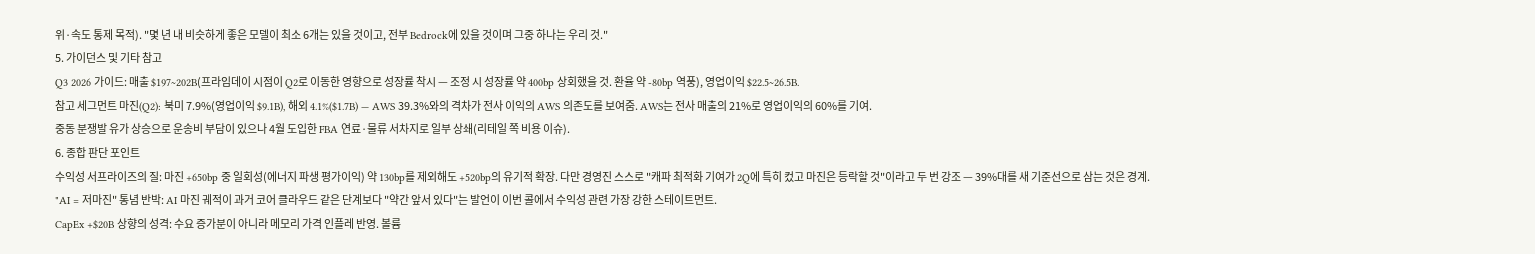위·속도 통제 목적). "몇 년 내 비슷하게 좋은 모델이 최소 6개는 있을 것이고, 전부 Bedrock에 있을 것이며 그중 하나는 우리 것."
5. 가이던스 및 기타 참고
Q3 2026 가이드: 매출 $197~202B(프라임데이 시점이 Q2로 이동한 영향으로 성장률 착시 — 조정 시 성장률 약 400bp 상회했을 것. 환율 약 -80bp 역풍), 영업이익 $22.5~26.5B.
참고 세그먼트 마진(Q2): 북미 7.9%(영업이익 $9.1B), 해외 4.1%($1.7B) — AWS 39.3%와의 격차가 전사 이익의 AWS 의존도를 보여줌. AWS는 전사 매출의 21%로 영업이익의 60%를 기여.
중동 분쟁발 유가 상승으로 운송비 부담이 있으나 4월 도입한 FBA 연료·물류 서차지로 일부 상쇄(리테일 쪽 비용 이슈).
6. 종합 판단 포인트
수익성 서프라이즈의 질: 마진 +650bp 중 일회성(에너지 파생 평가이익) 약 130bp를 제외해도 +520bp의 유기적 확장. 다만 경영진 스스로 "캐파 최적화 기여가 2Q에 특히 컸고 마진은 등락할 것"이라고 두 번 강조 — 39%대를 새 기준선으로 삼는 것은 경계.
"AI = 저마진" 통념 반박: AI 마진 궤적이 과거 코어 클라우드 같은 단계보다 "약간 앞서 있다"는 발언이 이번 콜에서 수익성 관련 가장 강한 스테이트먼트.
CapEx +$20B 상향의 성격: 수요 증가분이 아니라 메모리 가격 인플레 반영. 볼륨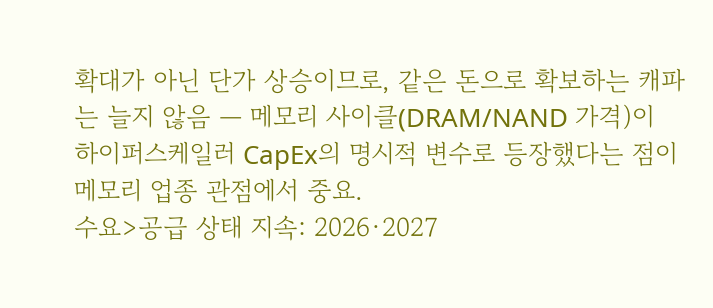확대가 아닌 단가 상승이므로, 같은 돈으로 확보하는 캐파는 늘지 않음 — 메모리 사이클(DRAM/NAND 가격)이 하이퍼스케일러 CapEx의 명시적 변수로 등장했다는 점이 메모리 업종 관점에서 중요.
수요>공급 상태 지속: 2026·2027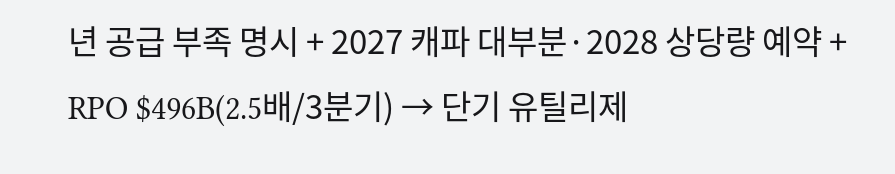년 공급 부족 명시 + 2027 캐파 대부분·2028 상당량 예약 + RPO $496B(2.5배/3분기) → 단기 유틸리제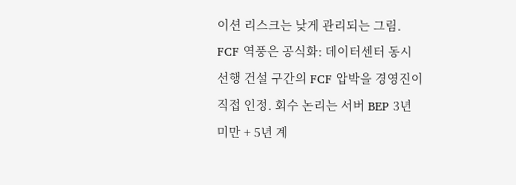이션 리스크는 낮게 관리되는 그림.
FCF 역풍은 공식화: 데이터센터 동시 선행 건설 구간의 FCF 압박을 경영진이 직접 인정. 회수 논리는 서버 BEP 3년 미만 + 5년 계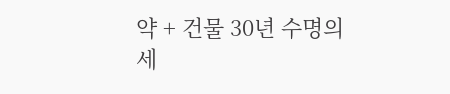약 + 건물 30년 수명의 세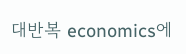대반복 economics에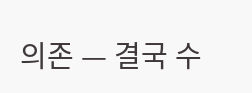의존 — 결국 수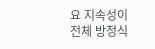요 지속성이 전체 방정식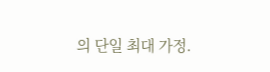의 단일 최대 가정.